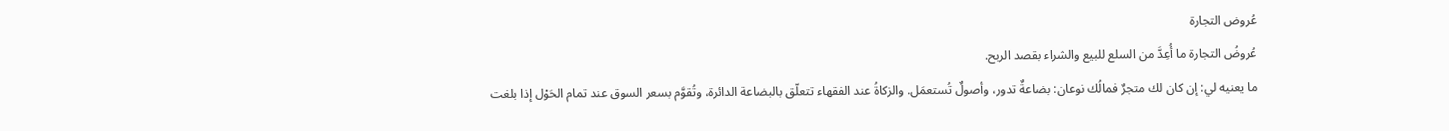عُروض التجارة
عُروضُ التجارة ما أُعِدَّ من السلع للبيع والشراء بقصد الربح.
ما يعنيه لي: إن كان لك متجرٌ فمالُك نوعان: بضاعةٌ تدور، وأصولٌ تُستعمَل. والزكاةُ عند الفقهاء تتعلّق بالبضاعة الدائرة، وتُقوَّم بسعر السوق عند تمام الحَوْل إذا بلغت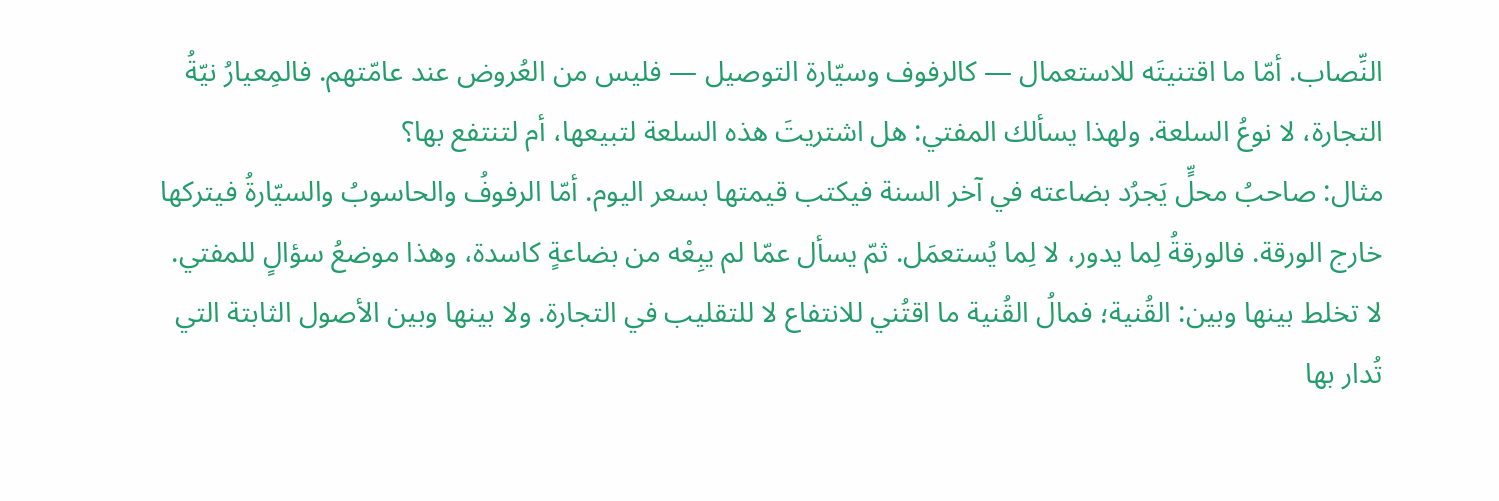النِّصاب. أمّا ما اقتنيتَه للاستعمال — كالرفوف وسيّارة التوصيل — فليس من العُروض عند عامّتهم. فالمِعيارُ نيّةُ التجارة، لا نوعُ السلعة. ولهذا يسألك المفتي: هل اشتريتَ هذه السلعة لتبيعها، أم لتنتفع بها؟
مثال: صاحبُ محلٍّ يَجرُد بضاعته في آخر السنة فيكتب قيمتها بسعر اليوم. أمّا الرفوفُ والحاسوبُ والسيّارةُ فيتركها خارج الورقة. فالورقةُ لِما يدور، لا لِما يُستعمَل. ثمّ يسأل عمّا لم يبِعْه من بضاعةٍ كاسدة، وهذا موضعُ سؤالٍ للمفتي.
لا تخلط بينها وبين: القُنية؛ فمالُ القُنية ما اقتُني للانتفاع لا للتقليب في التجارة. ولا بينها وبين الأصول الثابتة التي تُدار بها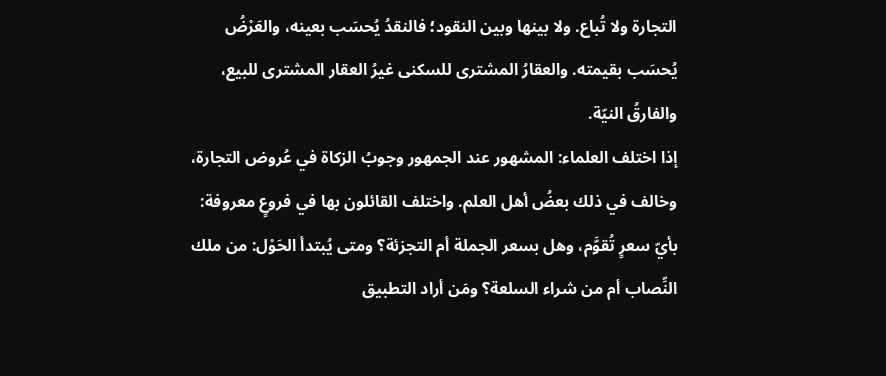التجارة ولا تُباع. ولا بينها وبين النقود؛ فالنقدُ يُحسَب بعينه، والعَرْضُ يُحسَب بقيمته. والعقارُ المشترى للسكنى غيرُ العقار المشترى للبيع، والفارقُ النيّة.
إذا اختلف العلماء: المشهور عند الجمهور وجوبُ الزكاة في عُروض التجارة، وخالف في ذلك بعضُ أهل العلم. واختلف القائلون بها في فروعٍ معروفة: بأيّ سعرٍ تُقوَّم، وهل بسعر الجملة أم التجزئة؟ ومتى يُبتدأ الحَوْل: من ملك النِّصاب أم من شراء السلعة؟ ومَن أراد التطبيق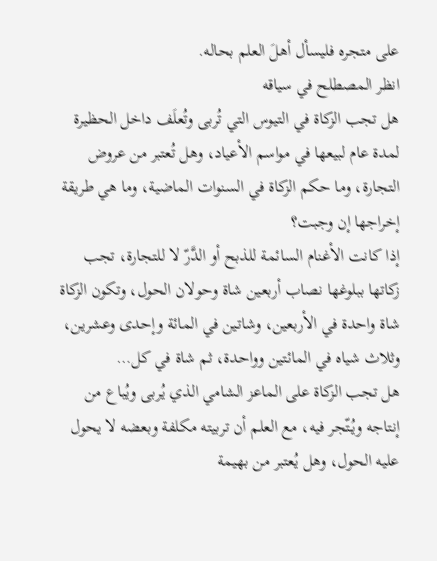على متجره فليسأل أهلَ العلم بحاله.
انظر المصطلح في سياقه
هل تجب الزكاة في التيوس التي تُربى وتُعلَف داخل الحظيرة لمدة عام لبيعها في مواسم الأعياد، وهل تُعتبر من عروض التجارة، وما حكم الزكاة في السنوات الماضية، وما هي طريقة إخراجها إن وجبت؟
إذا كانت الأغنام السائمة للذبح أو الدَّرّ لا للتجارة، تجب زكاتها ببلوغها نصاب أربعين شاة وحولان الحول، وتكون الزكاة شاة واحدة في الأربعين، وشاتين في المائة وإحدى وعشرين، وثلاث شياه في المائتين وواحدة، ثم شاة في كل…
هل تجب الزكاة على الماعز الشامي الذي يُربى ويُباع من إنتاجه ويُتّجر فيه، مع العلم أن تربيته مكلفة وبعضه لا يحول عليه الحول، وهل يُعتبر من بهيمة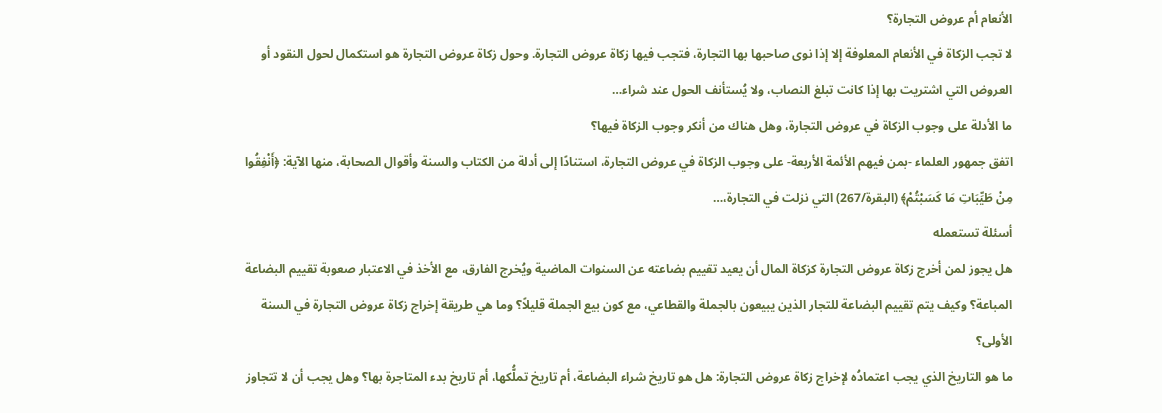الأنعام أم عروض التجارة؟
لا تجب الزكاة في الأنعام المعلوفة إلا إذا نوى صاحبها بها التجارة، فتجب فيها زكاة عروض التجارة. وحول زكاة عروض التجارة هو استكمال لحول النقود أو العروض التي اشتريت بها إذا كانت تبلغ النصاب، ولا يُستأنف الحول عند شراء…
ما الأدلة على وجوب الزكاة في عروض التجارة، وهل هناك من أنكر وجوب الزكاة فيها؟
اتفق جمهور العلماء -بمن فيهم الأئمة الأربعة- على وجوب الزكاة في عروض التجارة، استنادًا إلى أدلة من الكتاب والسنة وأقوال الصحابة، منها الآية: ﴿أَنْفِقُوا مِنْ طَيِّبَاتِ مَا كَسَبْتُمْ﴾ (البقرة/267) التي نزلت في التجارة،…
أسئلة تستعمله
هل يجوز لمن أخرج زكاة عروض التجارة كزكاة المال أن يعيد تقييم بضاعته عن السنوات الماضية ويُخرج الفارق، مع الأخذ في الاعتبار صعوبة تقييم البضاعة المباعة؟ وكيف يتم تقييم البضاعة للتجار الذين يبيعون بالجملة والقطاعي، مع كون بيع الجملة قليلاً؟ وما هي طريقة إخراج زكاة عروض التجارة في السنة الأولى؟
ما هو التاريخ الذي يجب اعتمادُه لإخراج زكاة عروض التجارة: هل هو تاريخ شراء البضاعة، أم تاريخ تملُّكها، أم تاريخ بدء المتاجرة بها؟ وهل يجب أن لا تتجاوز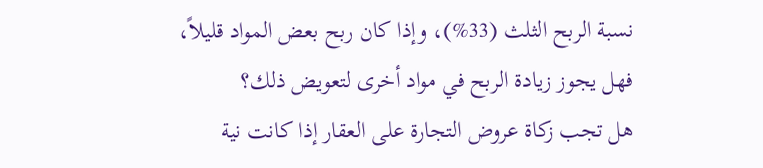نسبة الربح الثلث (33%)، وإذا كان ربح بعض المواد قليلاً، فهل يجوز زيادة الربح في مواد أخرى لتعويض ذلك؟
هل تجب زكاة عروض التجارة على العقار إذا كانت نية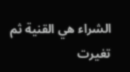الشراء هي القنية ثم تغيرت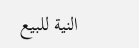النية للبيع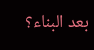بعد البناء؟